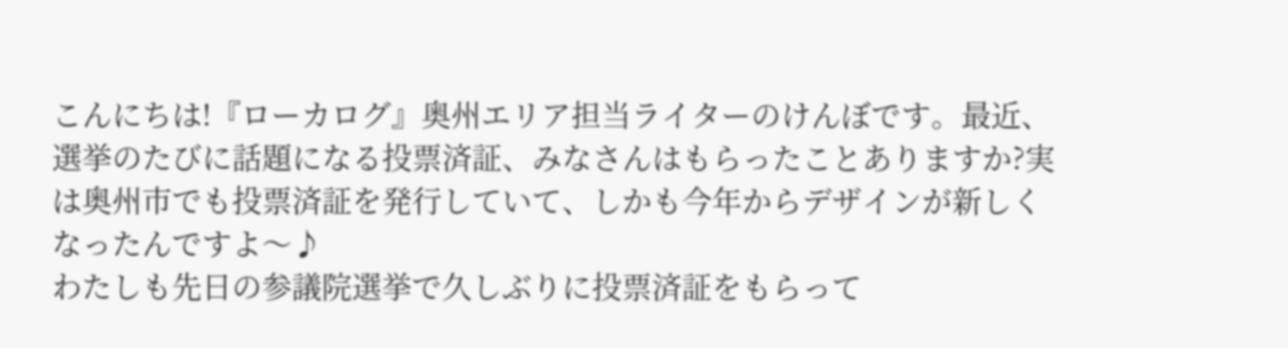こんにちは!『ローカログ』奥州エリア担当ライターのけんぼです。最近、選挙のたびに話題になる投票済証、みなさんはもらったことありますか?実は奥州市でも投票済証を発行していて、しかも今年からデザインが新しくなったんですよ〜♪
わたしも先日の参議院選挙で久しぶりに投票済証をもらって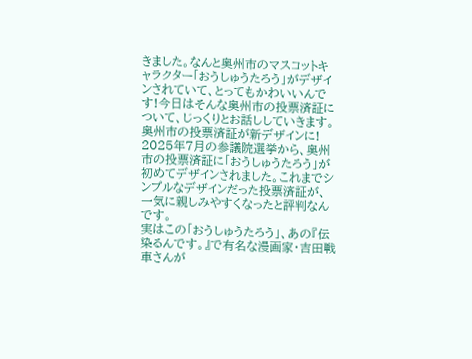きました。なんと奥州市のマスコットキャラクター「おうしゅうたろう」がデザインされていて、とってもかわいいんです!今日はそんな奥州市の投票済証について、じっくりとお話ししていきます。
奥州市の投票済証が新デザインに!
2025年7月の参議院選挙から、奥州市の投票済証に「おうしゅうたろう」が初めてデザインされました。これまでシンプルなデザインだった投票済証が、一気に親しみやすくなったと評判なんです。
実はこの「おうしゅうたろう」、あの『伝染るんです。』で有名な漫画家・吉田戦車さんが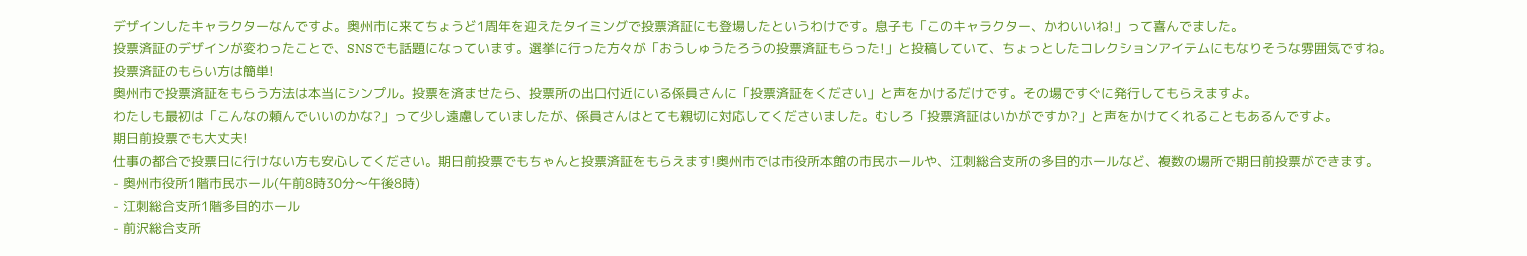デザインしたキャラクターなんですよ。奥州市に来てちょうど1周年を迎えたタイミングで投票済証にも登場したというわけです。息子も「このキャラクター、かわいいね!」って喜んでました。
投票済証のデザインが変わったことで、SNSでも話題になっています。選挙に行った方々が「おうしゅうたろうの投票済証もらった!」と投稿していて、ちょっとしたコレクションアイテムにもなりそうな雰囲気ですね。
投票済証のもらい方は簡単!
奥州市で投票済証をもらう方法は本当にシンプル。投票を済ませたら、投票所の出口付近にいる係員さんに「投票済証をください」と声をかけるだけです。その場ですぐに発行してもらえますよ。
わたしも最初は「こんなの頼んでいいのかな?」って少し遠慮していましたが、係員さんはとても親切に対応してくださいました。むしろ「投票済証はいかがですか?」と声をかけてくれることもあるんですよ。
期日前投票でも大丈夫!
仕事の都合で投票日に行けない方も安心してください。期日前投票でもちゃんと投票済証をもらえます!奥州市では市役所本館の市民ホールや、江刺総合支所の多目的ホールなど、複数の場所で期日前投票ができます。
- 奥州市役所1階市民ホール(午前8時30分〜午後8時)
- 江刺総合支所1階多目的ホール
- 前沢総合支所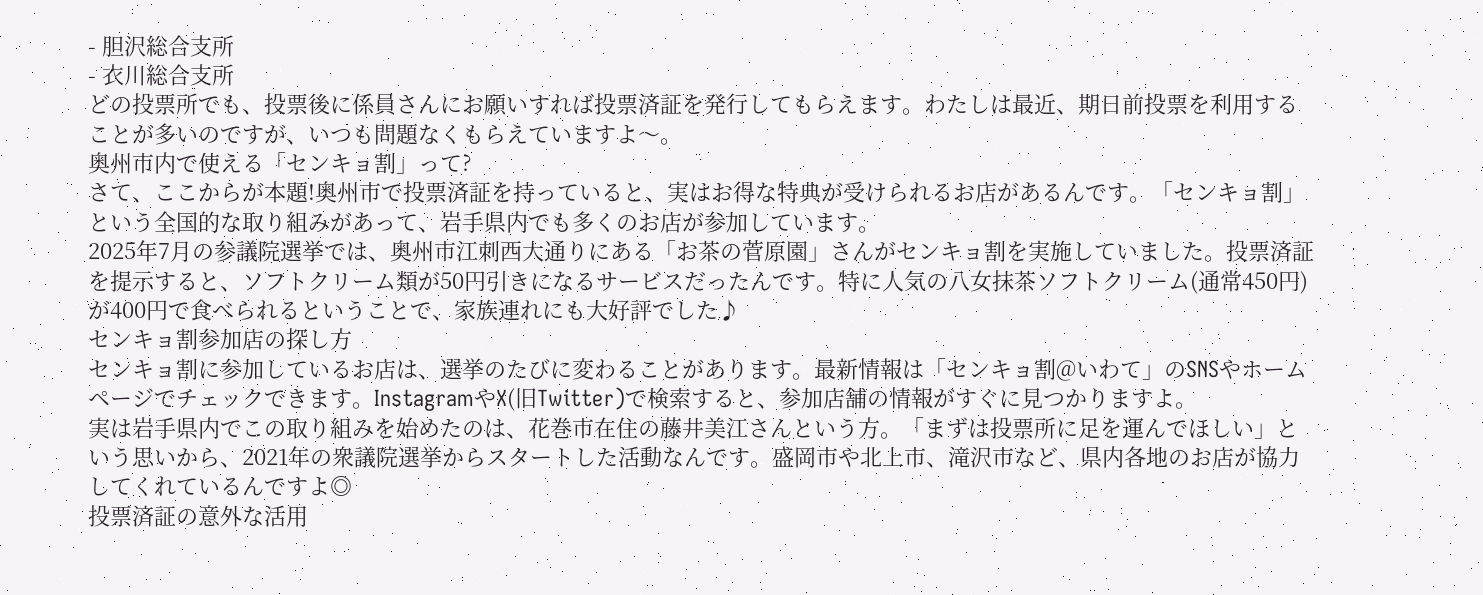- 胆沢総合支所
- 衣川総合支所
どの投票所でも、投票後に係員さんにお願いすれば投票済証を発行してもらえます。わたしは最近、期日前投票を利用することが多いのですが、いつも問題なくもらえていますよ〜。
奥州市内で使える「センキョ割」って?
さて、ここからが本題!奥州市で投票済証を持っていると、実はお得な特典が受けられるお店があるんです。「センキョ割」という全国的な取り組みがあって、岩手県内でも多くのお店が参加しています。
2025年7月の参議院選挙では、奥州市江刺西大通りにある「お茶の菅原園」さんがセンキョ割を実施していました。投票済証を提示すると、ソフトクリーム類が50円引きになるサービスだったんです。特に人気の八女抹茶ソフトクリーム(通常450円)が400円で食べられるということで、家族連れにも大好評でした♪
センキョ割参加店の探し方
センキョ割に参加しているお店は、選挙のたびに変わることがあります。最新情報は「センキョ割@いわて」のSNSやホームページでチェックできます。InstagramやX(旧Twitter)で検索すると、参加店舗の情報がすぐに見つかりますよ。
実は岩手県内でこの取り組みを始めたのは、花巻市在住の藤井美江さんという方。「まずは投票所に足を運んでほしい」という思いから、2021年の衆議院選挙からスタートした活動なんです。盛岡市や北上市、滝沢市など、県内各地のお店が協力してくれているんですよ◎
投票済証の意外な活用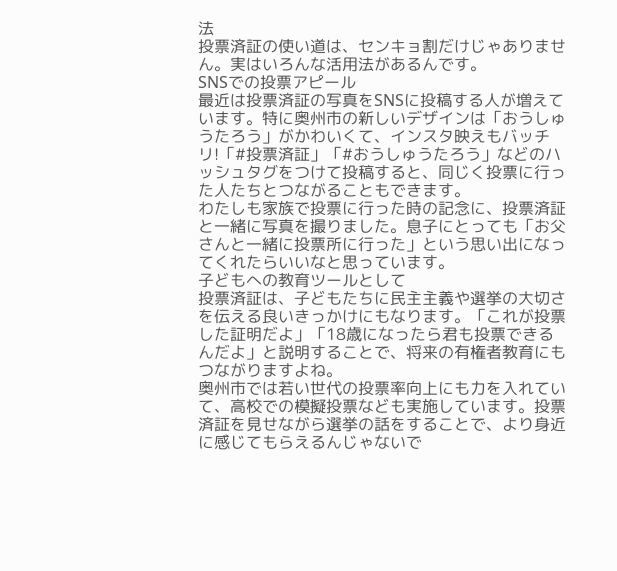法
投票済証の使い道は、センキョ割だけじゃありません。実はいろんな活用法があるんです。
SNSでの投票アピール
最近は投票済証の写真をSNSに投稿する人が増えています。特に奥州市の新しいデザインは「おうしゅうたろう」がかわいくて、インスタ映えもバッチリ!「#投票済証」「#おうしゅうたろう」などのハッシュタグをつけて投稿すると、同じく投票に行った人たちとつながることもできます。
わたしも家族で投票に行った時の記念に、投票済証と一緒に写真を撮りました。息子にとっても「お父さんと一緒に投票所に行った」という思い出になってくれたらいいなと思っています。
子どもへの教育ツールとして
投票済証は、子どもたちに民主主義や選挙の大切さを伝える良いきっかけにもなります。「これが投票した証明だよ」「18歳になったら君も投票できるんだよ」と説明することで、将来の有権者教育にもつながりますよね。
奥州市では若い世代の投票率向上にも力を入れていて、高校での模擬投票なども実施しています。投票済証を見せながら選挙の話をすることで、より身近に感じてもらえるんじゃないで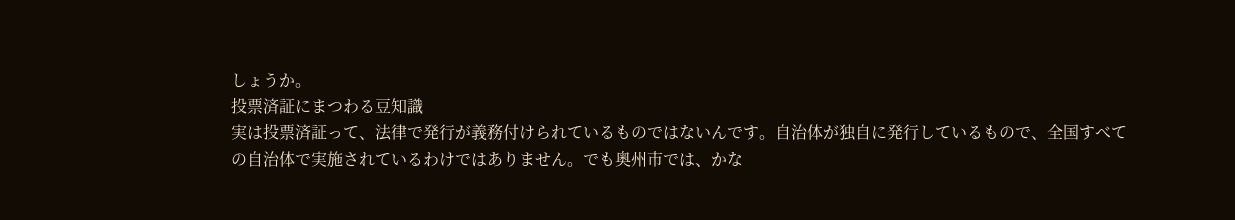しょうか。
投票済証にまつわる豆知識
実は投票済証って、法律で発行が義務付けられているものではないんです。自治体が独自に発行しているもので、全国すべての自治体で実施されているわけではありません。でも奥州市では、かな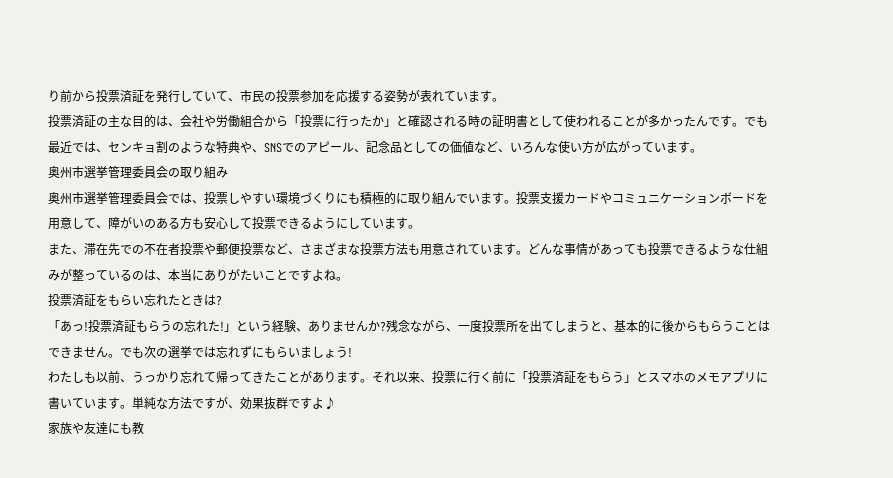り前から投票済証を発行していて、市民の投票参加を応援する姿勢が表れています。
投票済証の主な目的は、会社や労働組合から「投票に行ったか」と確認される時の証明書として使われることが多かったんです。でも最近では、センキョ割のような特典や、SNSでのアピール、記念品としての価値など、いろんな使い方が広がっています。
奥州市選挙管理委員会の取り組み
奥州市選挙管理委員会では、投票しやすい環境づくりにも積極的に取り組んでいます。投票支援カードやコミュニケーションボードを用意して、障がいのある方も安心して投票できるようにしています。
また、滞在先での不在者投票や郵便投票など、さまざまな投票方法も用意されています。どんな事情があっても投票できるような仕組みが整っているのは、本当にありがたいことですよね。
投票済証をもらい忘れたときは?
「あっ!投票済証もらうの忘れた!」という経験、ありませんか?残念ながら、一度投票所を出てしまうと、基本的に後からもらうことはできません。でも次の選挙では忘れずにもらいましょう!
わたしも以前、うっかり忘れて帰ってきたことがあります。それ以来、投票に行く前に「投票済証をもらう」とスマホのメモアプリに書いています。単純な方法ですが、効果抜群ですよ♪
家族や友達にも教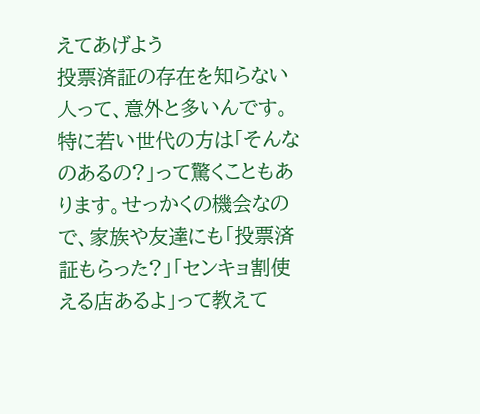えてあげよう
投票済証の存在を知らない人って、意外と多いんです。特に若い世代の方は「そんなのあるの?」って驚くこともあります。せっかくの機会なので、家族や友達にも「投票済証もらった?」「センキョ割使える店あるよ」って教えて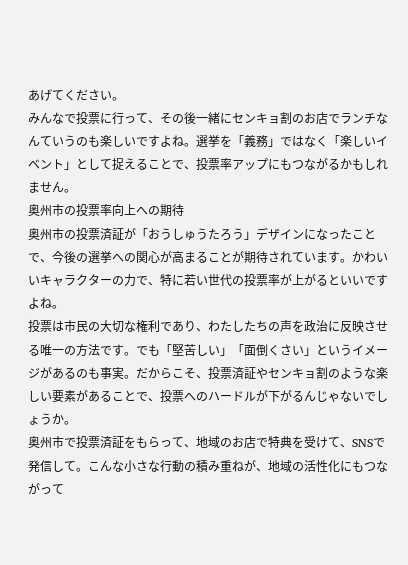あげてください。
みんなで投票に行って、その後一緒にセンキョ割のお店でランチなんていうのも楽しいですよね。選挙を「義務」ではなく「楽しいイベント」として捉えることで、投票率アップにもつながるかもしれません。
奥州市の投票率向上への期待
奥州市の投票済証が「おうしゅうたろう」デザインになったことで、今後の選挙への関心が高まることが期待されています。かわいいキャラクターの力で、特に若い世代の投票率が上がるといいですよね。
投票は市民の大切な権利であり、わたしたちの声を政治に反映させる唯一の方法です。でも「堅苦しい」「面倒くさい」というイメージがあるのも事実。だからこそ、投票済証やセンキョ割のような楽しい要素があることで、投票へのハードルが下がるんじゃないでしょうか。
奥州市で投票済証をもらって、地域のお店で特典を受けて、SNSで発信して。こんな小さな行動の積み重ねが、地域の活性化にもつながって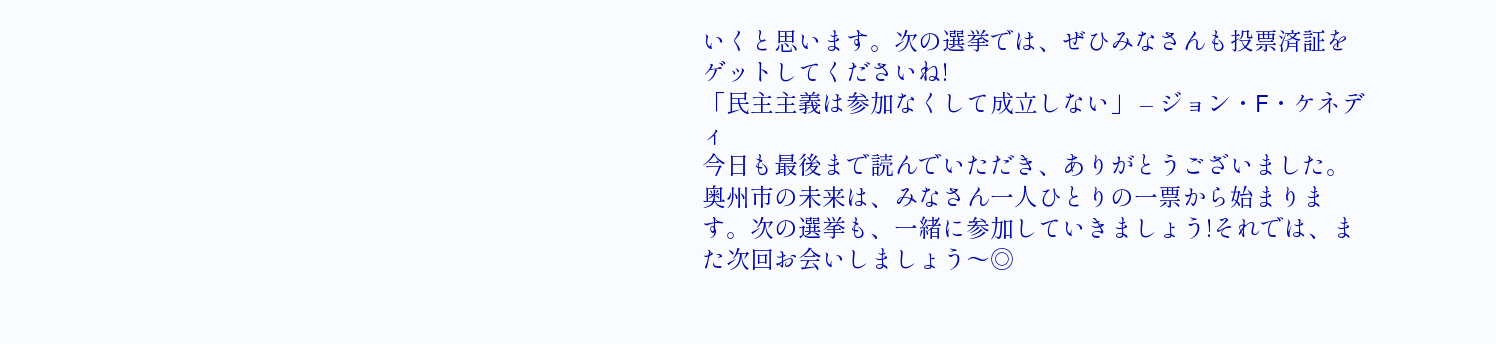いくと思います。次の選挙では、ぜひみなさんも投票済証をゲットしてくださいね!
「民主主義は参加なくして成立しない」 – ジョン・F・ケネディ
今日も最後まで読んでいただき、ありがとうございました。奥州市の未来は、みなさん一人ひとりの一票から始まります。次の選挙も、一緒に参加していきましょう!それでは、また次回お会いしましょう〜◎